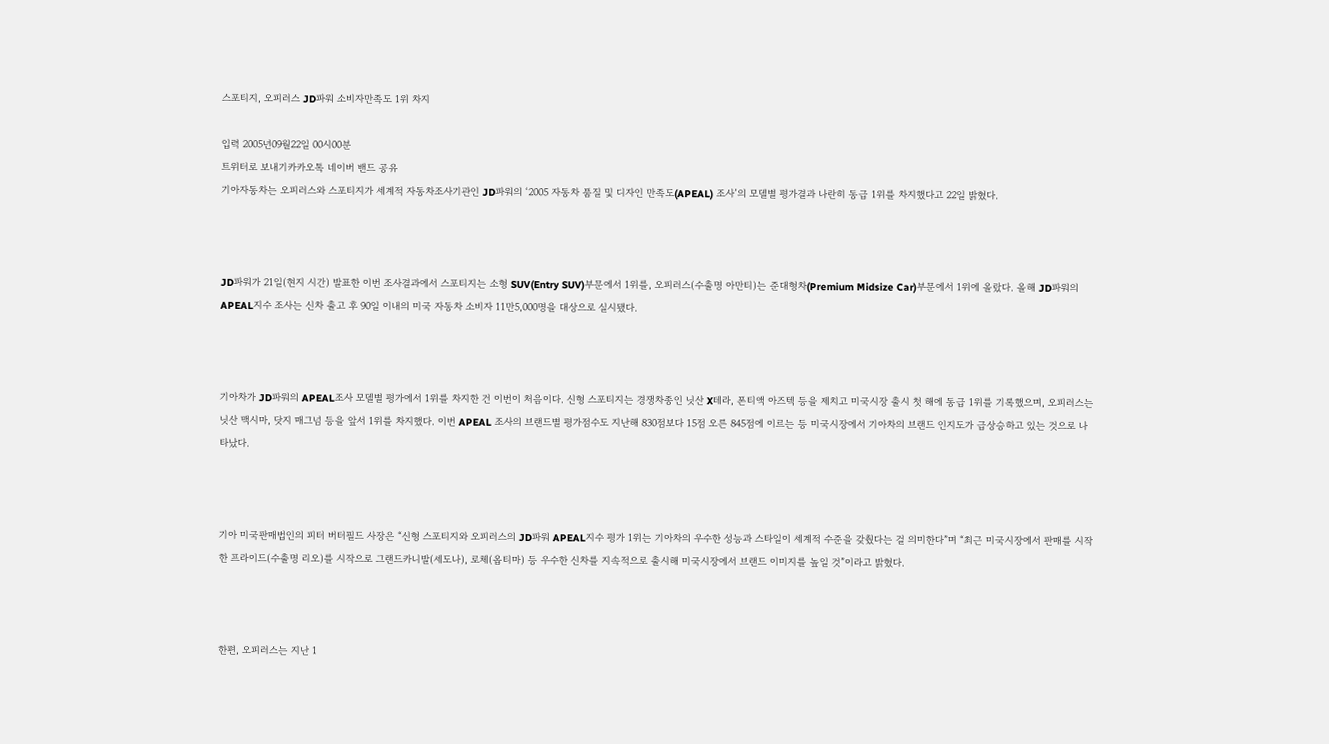스포티지, 오피러스 JD파워 소비자만족도 1위 차지

입력 2005년09월22일 00시00분
트위터로 보내기카카오톡 네이버 밴드 공유
기아자동차는 오피러스와 스포티지가 세계적 자동차조사기관인 JD파워의 ‘2005 자동차 품질 및 디자인 만족도(APEAL) 조사’의 모델별 평가결과 나란히 동급 1위를 차지했다고 22일 밝혔다.



JD파워가 21일(현지 시간) 발표한 이번 조사결과에서 스포티지는 소형 SUV(Entry SUV)부문에서 1위를, 오피러스(수출명 아만티)는 준대형차(Premium Midsize Car)부문에서 1위에 올랐다. 올해 JD파워의 APEAL지수 조사는 신차 출고 후 90일 이내의 미국 자동차 소비자 11만5,000명을 대상으로 실시됐다.



기아차가 JD파워의 APEAL조사 모델별 평가에서 1위를 차지한 건 이번이 처음이다. 신형 스포티지는 경쟁차종인 닛산 X테라, 폰티액 아즈텍 등을 제치고 미국시장 출시 첫 해에 동급 1위를 기록했으며, 오피러스는 닛산 맥시마, 닷지 매그넘 등을 앞서 1위를 차지했다. 이번 APEAL 조사의 브랜드별 평가점수도 지난해 830점보다 15점 오른 845점에 이르는 등 미국시장에서 기아차의 브랜드 인지도가 급상승하고 있는 것으로 나타났다.



기아 미국판매법인의 피터 버터필드 사장은 “신형 스포티지와 오피러스의 JD파워 APEAL지수 평가 1위는 기아차의 우수한 성능과 스타일이 세계적 수준을 갖췄다는 걸 의미한다”며 “최근 미국시장에서 판매를 시작한 프라이드(수출명 리오)를 시작으로 그랜드카니발(세도나), 로체(옵티마) 등 우수한 신차를 지속적으로 출시해 미국시장에서 브랜드 이미지를 높일 것”이라고 밝혔다.



한편, 오피러스는 지난 1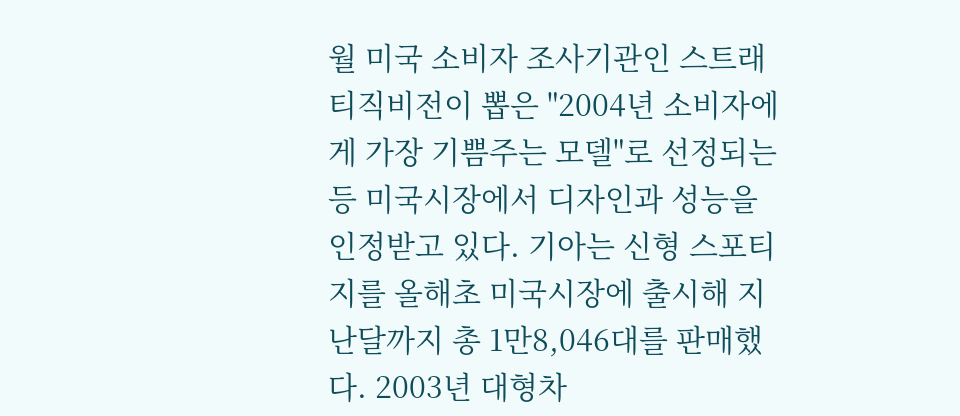월 미국 소비자 조사기관인 스트래티직비전이 뽑은 "2004년 소비자에게 가장 기쁨주는 모델"로 선정되는 등 미국시장에서 디자인과 성능을 인정받고 있다. 기아는 신형 스포티지를 올해초 미국시장에 출시해 지난달까지 총 1만8,046대를 판매했다. 2003년 대형차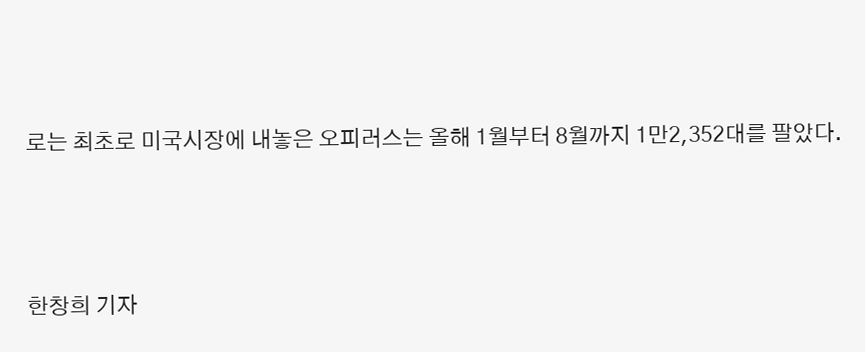로는 최초로 미국시장에 내놓은 오피러스는 올해 1월부터 8월까지 1만2,352대를 팔았다.





한창희 기자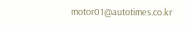motor01@autotimes.co.kr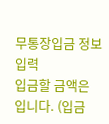무통장입금 정보입력
입금할 금액은 입니다. (입금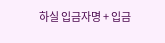하실 입금자명 + 입금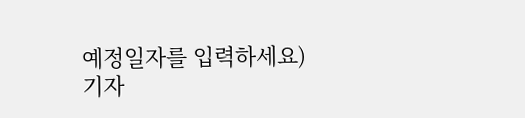예정일자를 입력하세요)
기자